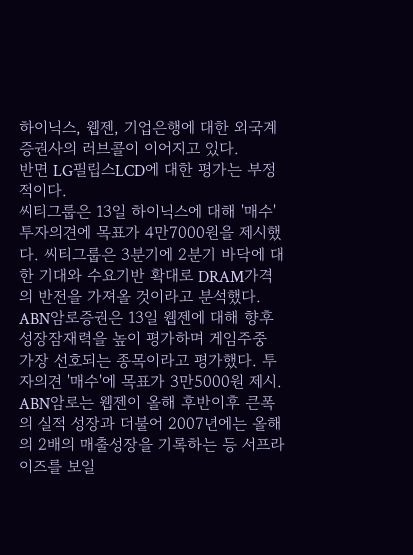하이닉스, 웹젠, 기업은행에 대한 외국계증권사의 러브콜이 이어지고 있다.
반면 LG필립스LCD에 대한 평가는 부정적이다.
씨티그룹은 13일 하이닉스에 대해 '매수'투자의견에 목표가 4만7000원을 제시했다. 씨티그룹은 3분기에 2분기 바닥에 대한 기대와 수요기반 확대로 DRAM가격의 반전을 가져올 것이라고 분석했다.
ABN암로증권은 13일 웹젠에 대해 향후 성장잠재력을 높이 평가하며 게임주중 가장 선호되는 종목이라고 평가했다. 투자의견 '매수'에 목표가 3만5000원 제시.
ABN암로는 웹젠이 올해 후반이후 큰폭의 실적 성장과 더불어 2007년에는 올해의 2배의 매출성장을 기록하는 등 서프라이즈를 보일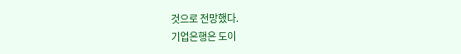것으로 전망했다.
기업은행은 도이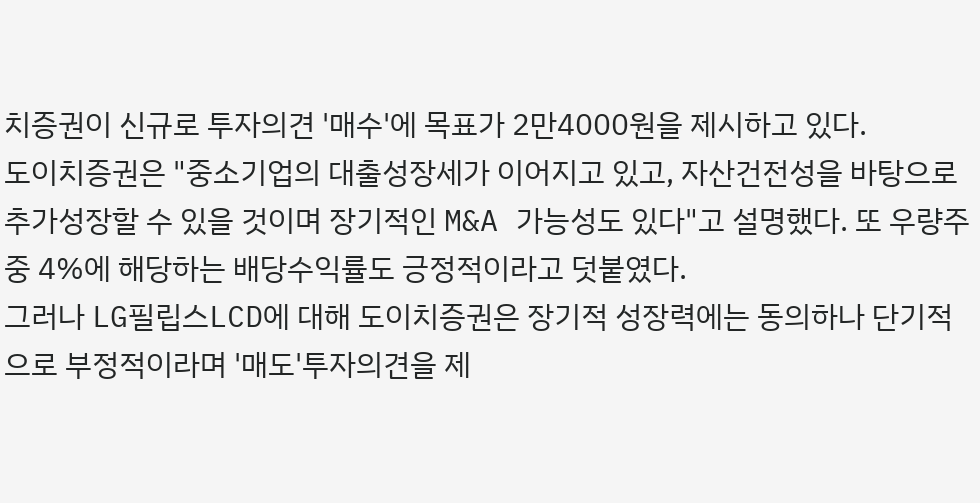치증권이 신규로 투자의견 '매수'에 목표가 2만4000원을 제시하고 있다.
도이치증권은 "중소기업의 대출성장세가 이어지고 있고, 자산건전성을 바탕으로 추가성장할 수 있을 것이며 장기적인 M&A 가능성도 있다"고 설명했다. 또 우량주중 4%에 해당하는 배당수익률도 긍정적이라고 덧붙였다.
그러나 LG필립스LCD에 대해 도이치증권은 장기적 성장력에는 동의하나 단기적으로 부정적이라며 '매도'투자의견을 제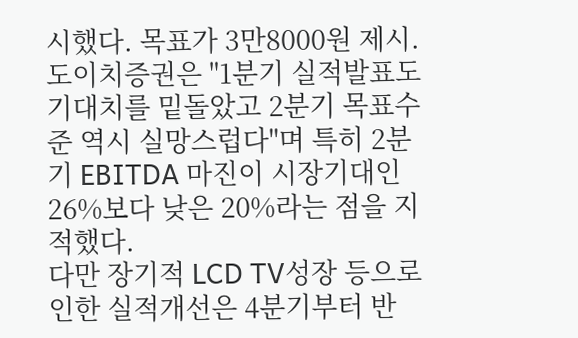시했다. 목표가 3만8000원 제시.
도이치증권은 "1분기 실적발표도 기대치를 밑돌았고 2분기 목표수준 역시 실망스럽다"며 특히 2분기 EBITDA 마진이 시장기대인 26%보다 낮은 20%라는 점을 지적했다.
다만 장기적 LCD TV성장 등으로 인한 실적개선은 4분기부터 반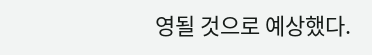영될 것으로 예상했다.